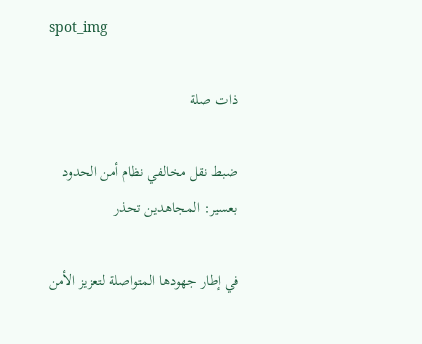spot_img

ذات صلة

ضبط نقل مخالفي نظام أمن الحدود بعسير: المجاهدين تحذر

في إطار جهودها المتواصلة لتعزيز الأمن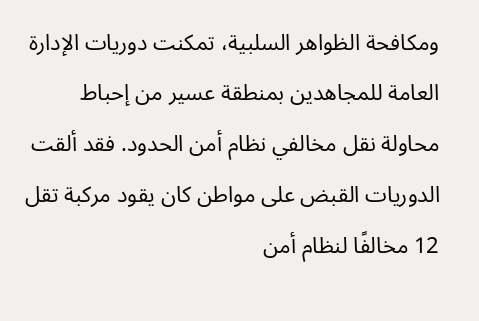ومكافحة الظواهر السلبية، تمكنت دوريات الإدارة العامة للمجاهدين بمنطقة عسير من إحباط محاولة نقل مخالفي نظام أمن الحدود. فقد ألقت الدوريات القبض على مواطن كان يقود مركبة تقل 12 مخالفًا لنظام أمن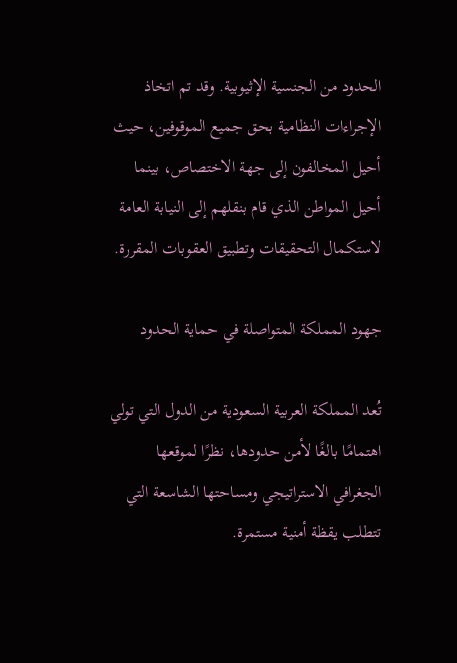الحدود من الجنسية الإثيوبية. وقد تم اتخاذ الإجراءات النظامية بحق جميع الموقوفين، حيث أحيل المخالفون إلى جهة الاختصاص، بينما أحيل المواطن الذي قام بنقلهم إلى النيابة العامة لاستكمال التحقيقات وتطبيق العقوبات المقررة.

جهود المملكة المتواصلة في حماية الحدود

تُعد المملكة العربية السعودية من الدول التي تولي اهتمامًا بالغًا لأمن حدودها، نظرًا لموقعها الجغرافي الاستراتيجي ومساحتها الشاسعة التي تتطلب يقظة أمنية مستمرة.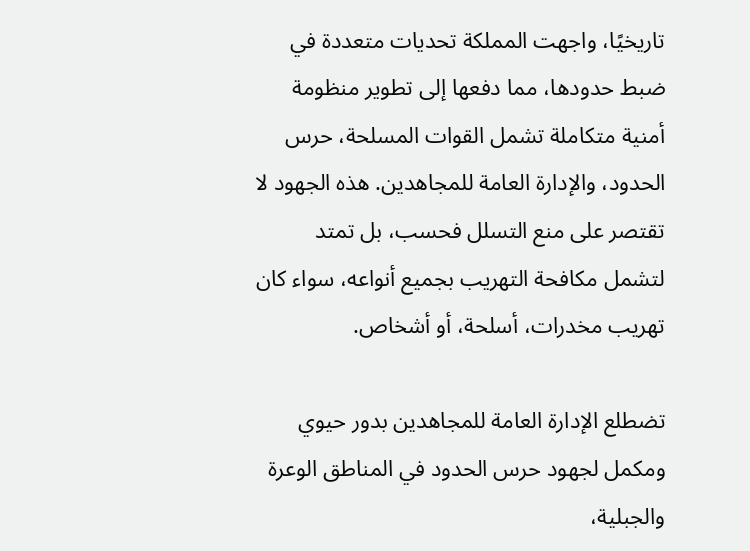تاريخيًا، واجهت المملكة تحديات متعددة في ضبط حدودها، مما دفعها إلى تطوير منظومة أمنية متكاملة تشمل القوات المسلحة، حرس الحدود، والإدارة العامة للمجاهدين. هذه الجهود لا تقتصر على منع التسلل فحسب، بل تمتد لتشمل مكافحة التهريب بجميع أنواعه، سواء كان تهريب مخدرات، أسلحة، أو أشخاص.

تضطلع الإدارة العامة للمجاهدين بدور حيوي ومكمل لجهود حرس الحدود في المناطق الوعرة والجبلية،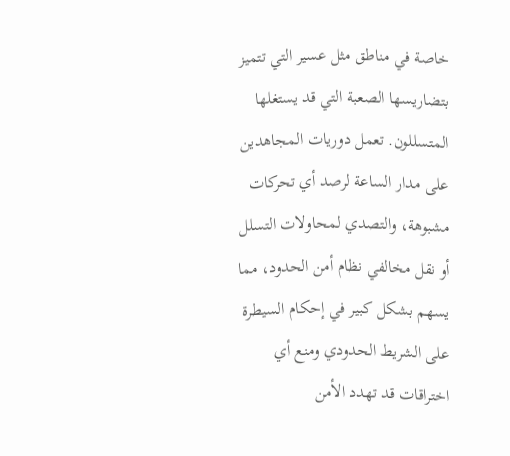خاصة في مناطق مثل عسير التي تتميز بتضاريسها الصعبة التي قد يستغلها المتسللون. تعمل دوريات المجاهدين على مدار الساعة لرصد أي تحركات مشبوهة، والتصدي لمحاولات التسلل أو نقل مخالفي نظام أمن الحدود، مما يسهم بشكل كبير في إحكام السيطرة على الشريط الحدودي ومنع أي اختراقات قد تهدد الأمن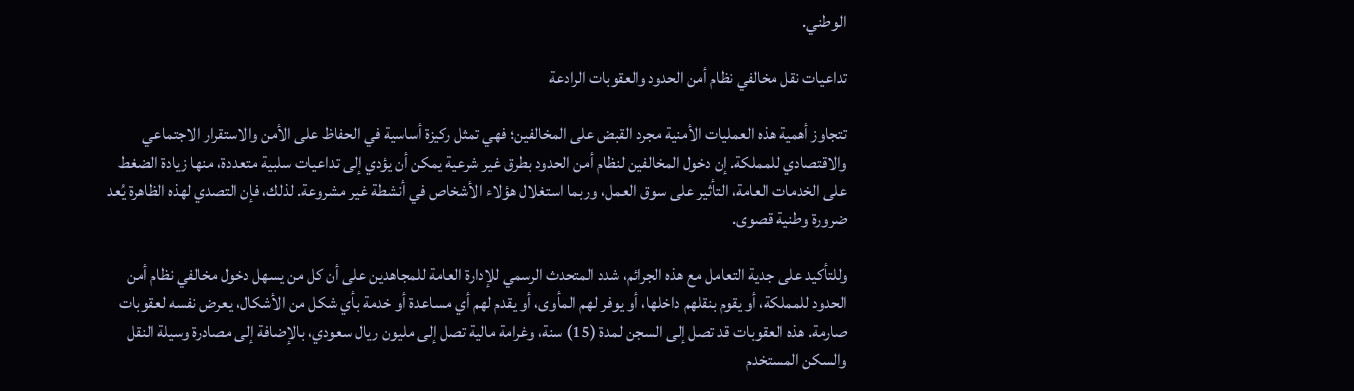الوطني.

تداعيات نقل مخالفي نظام أمن الحدود والعقوبات الرادعة

تتجاوز أهمية هذه العمليات الأمنية مجرد القبض على المخالفين؛ فهي تمثل ركيزة أساسية في الحفاظ على الأمن والاستقرار الاجتماعي والاقتصادي للمملكة. إن دخول المخالفين لنظام أمن الحدود بطرق غير شرعية يمكن أن يؤدي إلى تداعيات سلبية متعددة، منها زيادة الضغط على الخدمات العامة، التأثير على سوق العمل، وربما استغلال هؤلاء الأشخاص في أنشطة غير مشروعة. لذلك، فإن التصدي لهذه الظاهرة يُعد ضرورة وطنية قصوى.

وللتأكيد على جدية التعامل مع هذه الجرائم، شدد المتحدث الرسمي للإدارة العامة للمجاهدين على أن كل من يسهل دخول مخالفي نظام أمن الحدود للمملكة، أو يقوم بنقلهم داخلها، أو يوفر لهم المأوى، أو يقدم لهم أي مساعدة أو خدمة بأي شكل من الأشكال، يعرض نفسه لعقوبات صارمة. هذه العقوبات قد تصل إلى السجن لمدة (15) سنة، وغرامة مالية تصل إلى مليون ريال سعودي، بالإضافة إلى مصادرة وسيلة النقل والسكن المستخدم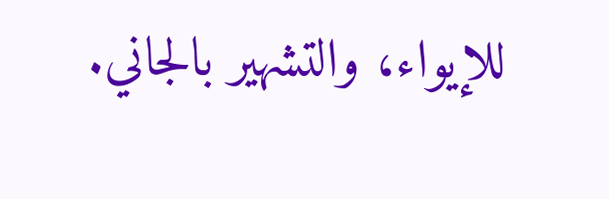للإيواء، والتشهير بالجاني.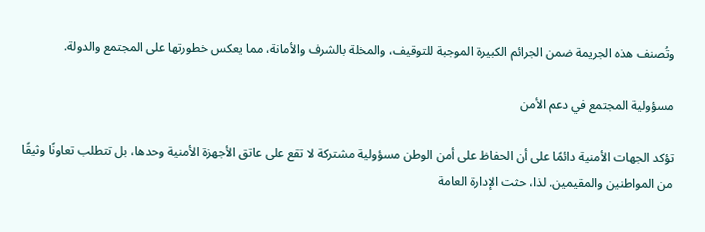وتُصنف هذه الجريمة ضمن الجرائم الكبيرة الموجبة للتوقيف، والمخلة بالشرف والأمانة، مما يعكس خطورتها على المجتمع والدولة.

مسؤولية المجتمع في دعم الأمن

تؤكد الجهات الأمنية دائمًا على أن الحفاظ على أمن الوطن مسؤولية مشتركة لا تقع على عاتق الأجهزة الأمنية وحدها، بل تتطلب تعاونًا وثيقًا من المواطنين والمقيمين. لذا، حثت الإدارة العامة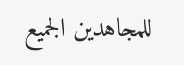للمجاهدين الجميع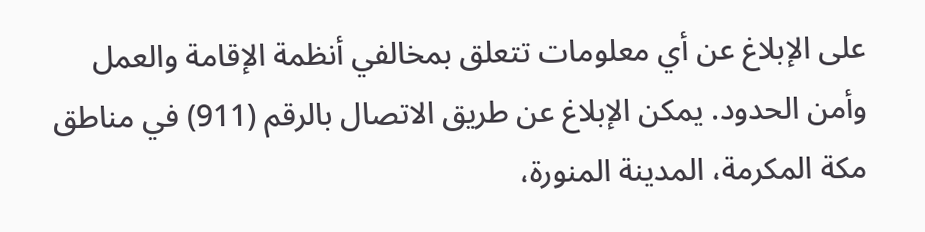على الإبلاغ عن أي معلومات تتعلق بمخالفي أنظمة الإقامة والعمل وأمن الحدود. يمكن الإبلاغ عن طريق الاتصال بالرقم (911) في مناطق مكة المكرمة، المدينة المنورة،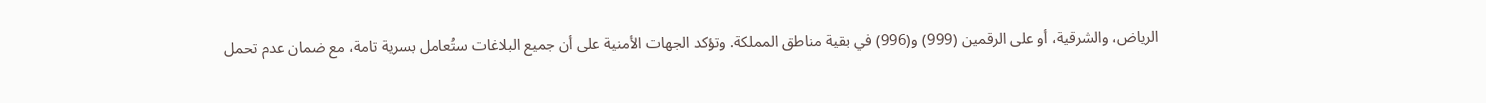الرياض، والشرقية، أو على الرقمين (999) و(996) في بقية مناطق المملكة. وتؤكد الجهات الأمنية على أن جميع البلاغات ستُعامل بسرية تامة، مع ضمان عدم تحمل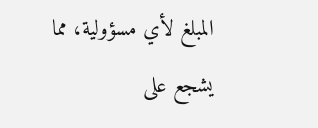المبلغ لأي مسؤولية، مما يشجع على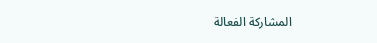المشاركة الفعالة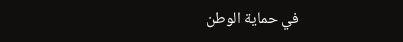في حماية الوطن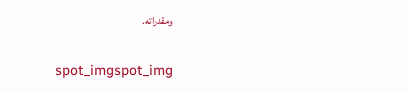ومقدراته.

spot_imgspot_img